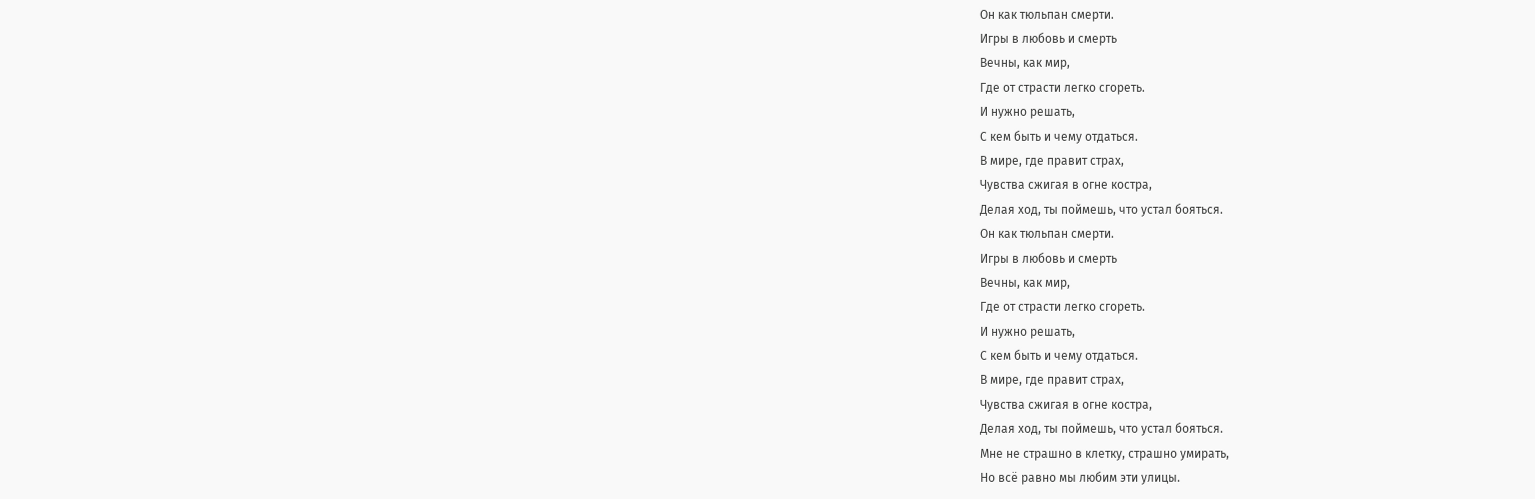Он как тюльпан смерти.
Игры в любовь и смерть
Вечны, как мир,
Где от страсти легко сгореть.
И нужно решать,
С кем быть и чему отдаться.
В мире, где правит страх,
Чувства сжигая в огне костра,
Делая ход, ты поймешь, что устал бояться.
Он как тюльпан смерти.
Игры в любовь и смерть
Вечны, как мир,
Где от страсти легко сгореть.
И нужно решать,
С кем быть и чему отдаться.
В мире, где правит страх,
Чувства сжигая в огне костра,
Делая ход, ты поймешь, что устал бояться.
Мне не страшно в клетку, страшно умирать,
Но всё равно мы любим эти улицы.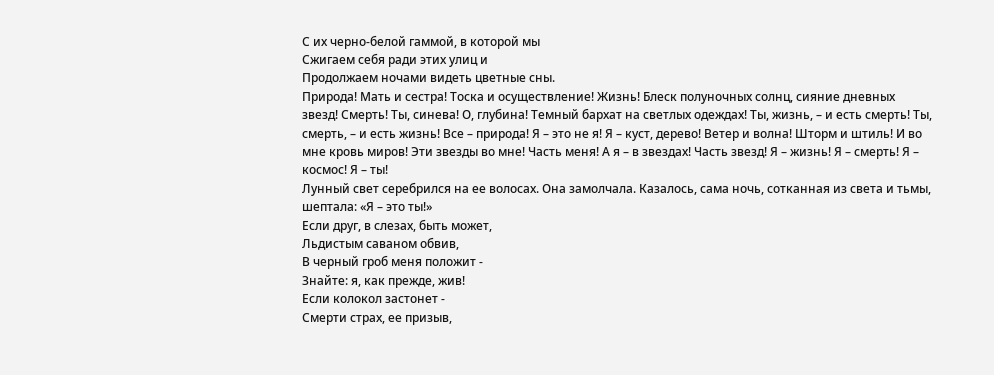С их черно-белой гаммой, в которой мы
Сжигаем себя ради этих улиц и
Продолжаем ночами видеть цветные сны.
Природа! Мать и сестра! Тоска и осуществление! Жизнь! Блеск полуночных солнц, сияние дневных звезд! Смерть! Ты, синева! О, глубина! Темный бархат на светлых одеждах! Ты, жизнь, – и есть смерть! Ты, смерть, – и есть жизнь! Все – природа! Я – это не я! Я – куст, дерево! Ветер и волна! Шторм и штиль! И во мне кровь миров! Эти звезды во мне! Часть меня! А я – в звездах! Часть звезд! Я – жизнь! Я – смерть! Я – космос! Я – ты!
Лунный свет серебрился на ее волосах. Она замолчала. Казалось, сама ночь, сотканная из света и тьмы, шептала: «Я – это ты!»
Если друг, в слезах, быть может,
Льдистым саваном обвив,
В черный гроб меня положит -
Знайте: я, как прежде, жив!
Если колокол застонет -
Смерти страх, ее призыв,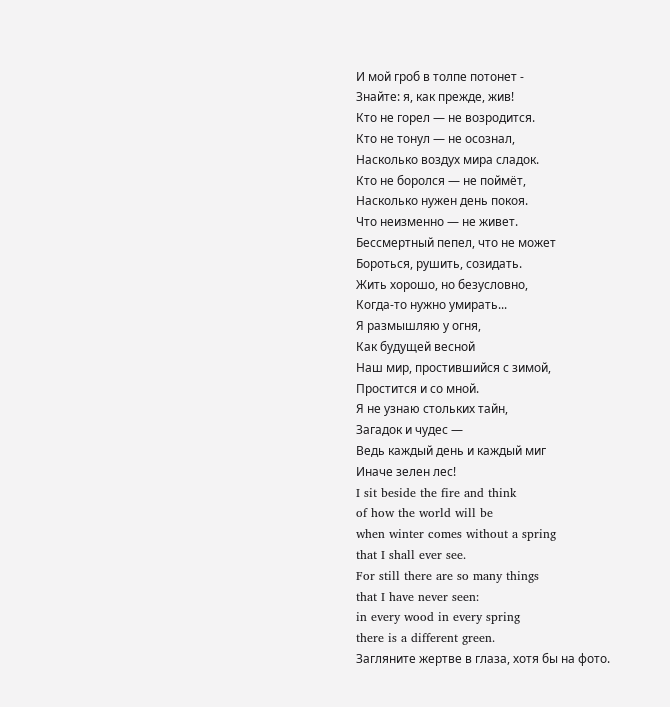И мой гроб в толпе потонет -
Знайте: я, как прежде, жив!
Кто не горел — не возродится.
Кто не тонул — не осознал,
Насколько воздух мира сладок.
Кто не боролся — не поймёт,
Насколько нужен день покоя.
Что неизменно — не живет.
Бессмертный пепел, что не может
Бороться, рушить, созидать.
Жить хорошо, но безусловно,
Когда-то нужно умирать...
Я размышляю у огня,
Как будущей весной
Haш мир, простившийся с зимой,
Простится и со мной.
Я не узнаю стольких тайн,
Загадок и чудес —
Ведь каждый день и каждый миг
Иначе зелен лес!
I sit beside the fire and think
of how the world will be
when winter comes without a spring
that I shall ever see.
For still there are so many things
that I have never seen:
in every wood in every spring
there is a different green.
Загляните жертве в глаза, хотя бы на фото.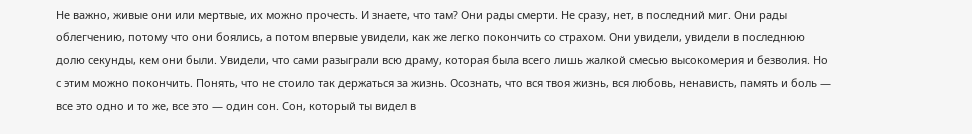Не важно, живые они или мертвые, их можно прочесть. И знаете, что там? Они рады смерти. Не сразу, нет, в последний миг. Они рады облегчению, потому что они боялись, а потом впервые увидели, как же легко покончить со страхом. Они увидели, увидели в последнюю долю секунды, кем они были. Увидели, что сами разыграли всю драму, которая была всего лишь жалкой смесью высокомерия и безволия. Но с этим можно покончить. Понять, что не стоило так держаться за жизнь. Осознать, что вся твоя жизнь, вся любовь, ненависть, память и боль — все это одно и то же, все это — один сон. Сон, который ты видел в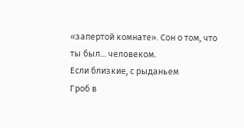«запертой комнате». Сон о том, что ты был... человеком.
Если близкие, с рыданьем
Гроб в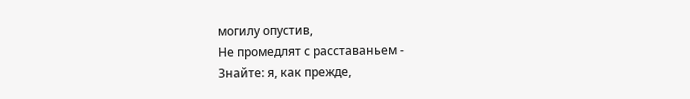могилу опустив,
Не промедлят с расставаньем -
Знайте: я, как прежде,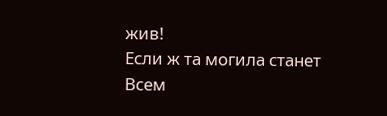жив!
Если ж та могила станет
Всем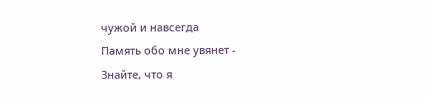чужой и навсегда
Память обо мне увянет -
Знайте, что я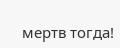мертв тогда!